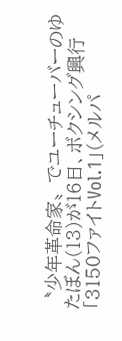〝少年革命家〟でユーチューバーのゆたぼん(13)が16日、ボクシング興行「3150ファイトVol.1」(メルパ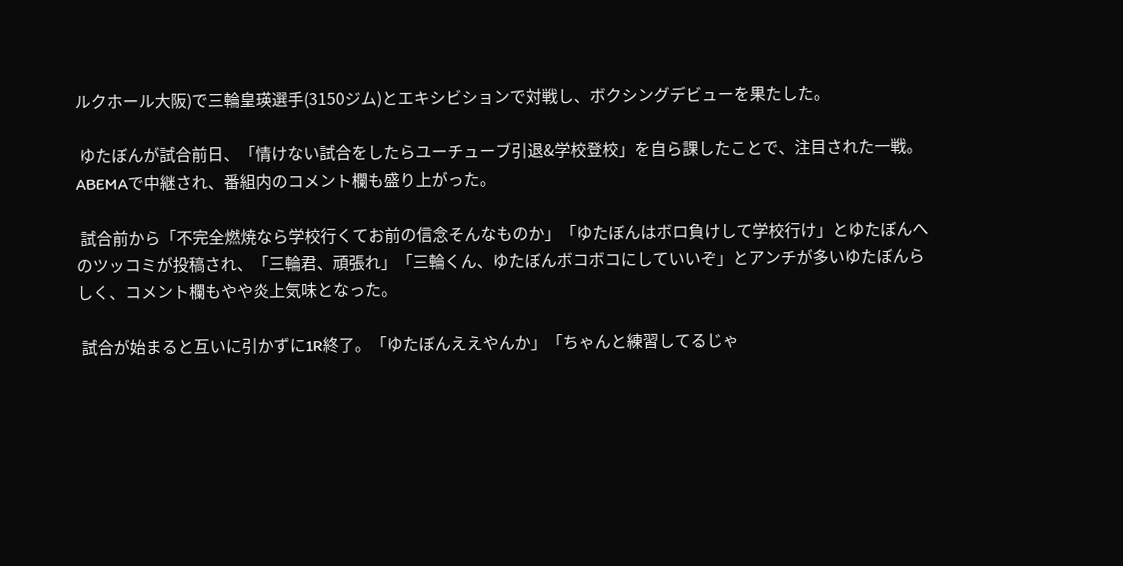ルクホール大阪)で三輪皇瑛選手(3150ジム)とエキシビションで対戦し、ボクシングデビューを果たした。

 ゆたぼんが試合前日、「情けない試合をしたらユーチューブ引退&学校登校」を自ら課したことで、注目された一戦。ABEMAで中継され、番組内のコメント欄も盛り上がった。

 試合前から「不完全燃焼なら学校行くてお前の信念そんなものか」「ゆたぼんはボロ負けして学校行け」とゆたぼんへのツッコミが投稿され、「三輪君、頑張れ」「三輪くん、ゆたぼんボコボコにしていいぞ」とアンチが多いゆたぼんらしく、コメント欄もやや炎上気味となった。

 試合が始まると互いに引かずに1R終了。「ゆたぼんええやんか」「ちゃんと練習してるじゃ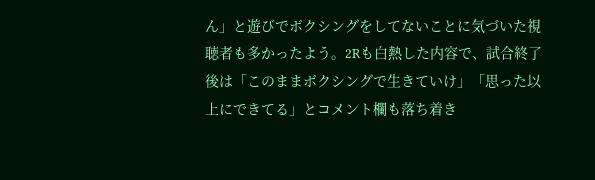ん」と遊びでボクシングをしてないことに気づいた視聴者も多かったよう。2Rも白熱した内容で、試合終了後は「このままボクシングで生きていけ」「思った以上にできてる」とコメント欄も落ち着き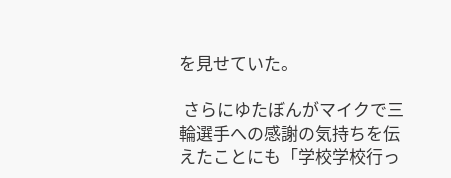を見せていた。

 さらにゆたぼんがマイクで三輪選手への感謝の気持ちを伝えたことにも「学校学校行っ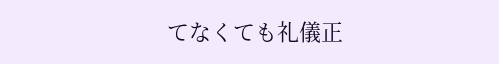てなくても礼儀正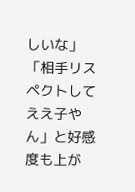しいな」「相手リスペクトしてええ子やん」と好感度も上が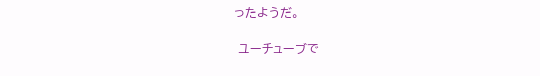ったようだ。

 ユーチューブで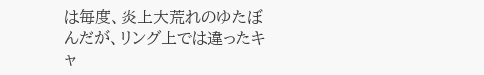は毎度、炎上大荒れのゆたぼんだが、リング上では違ったキャ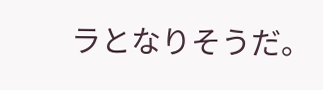ラとなりそうだ。